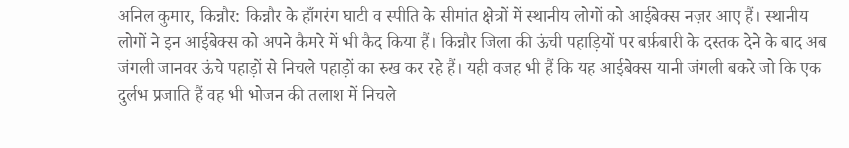अनिल कुमार, किन्नौर: किन्नौर के हाँगरंग घाटी व स्पीति के सीमांत क्षेत्रों में स्थानीय लोगों को आईबेक्स नज़र आए हैं। स्थानीय लोगों ने इन आईबेक्स को अपने कैमरे में भी कैद किया हैं। किन्नौर जिला की ऊंची पहाड़ियों पर बर्फ़बारी के दस्तक देने के बाद अब जंगली जानवर ऊंचे पहाड़ों से निचले पहाड़ों का रुख कर रहे हैं। यही वजह भी हैं कि यह आईबेक्स यानी जंगली बकरे जो कि एक दुर्लभ प्रजाति हैं वह भी भोजन की तलाश में निचले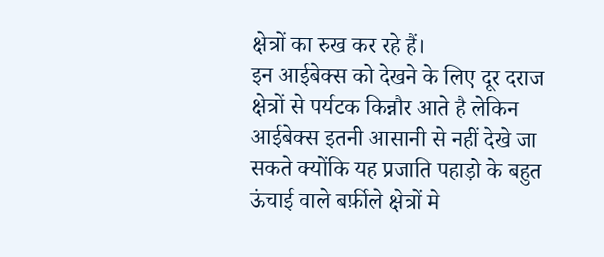क्षेत्रों का रुख कर रहे हैं।
इन आईबेक्स को देखने के लिए दूर दराज क्षेत्रों से पर्यटक किन्नौर आते है लेकिन आईबेक्स इतनी आसानी से नहीं देखे जा सकते क्योंकि यह प्रजाति पहाड़ो के बहुत ऊंचाई वाले बर्फ़ीले क्षेत्रों मे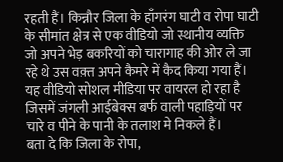रहती हैं। किन्नौर जिला के हाँगरंग घाटी व रोपा घाटी के सीमांत क्षेत्र से एक वीडियो जो स्थानीय व्यक्ति जो अपने भेड़ बकरियों को चारागाह की ओर ले जा रहे थे उस वक़्त अपने कैमरे में कैद किया गया हैं। यह वीडियो सोशल मीडिया पर वायरल हो रहा है जिसमें जंगली आईबेक्स बर्फ वाली पहाड़ियों पर चारे व पीने के पानी के तलाश मे निकले हैं।
बता दे कि जिला के रोपा,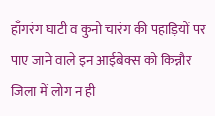हाँगरंग घाटी व कुनो चारंग की पहाड़ियों पर पाए जाने वाले इन आईबेक्स को किन्नौर जिला में लोग न ही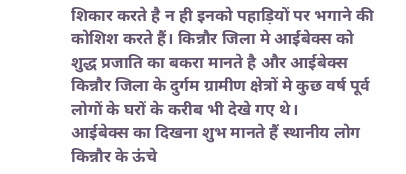शिकार करते है न ही इनको पहाड़ियों पर भगाने की कोशिश करते हैं। किन्नौर जिला मे आईबेक्स को शुद्ध प्रजाति का बकरा मानते है और आईबेक्स किन्नौर जिला के दुर्गम ग्रामीण क्षेत्रों मे कुछ वर्ष पूर्व लोगों के घरों के करीब भी देखे गए थे।
आईबेक्स का दिखना शुभ मानते हैं स्थानीय लोग
किन्नौर के ऊंचे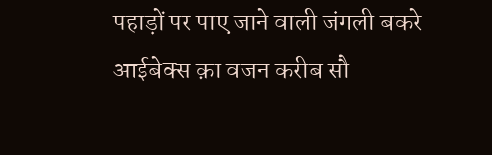पहाड़ों पर पाए जाने वाली जंगली बकरे आईबेक्स क़ा वजन करीब सौ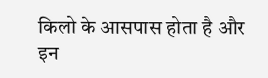किलो के आसपास होता है और इन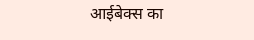आईबेक्स का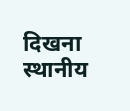दिखना स्थानीय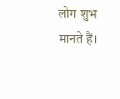लोग शुभ मानते हैं।